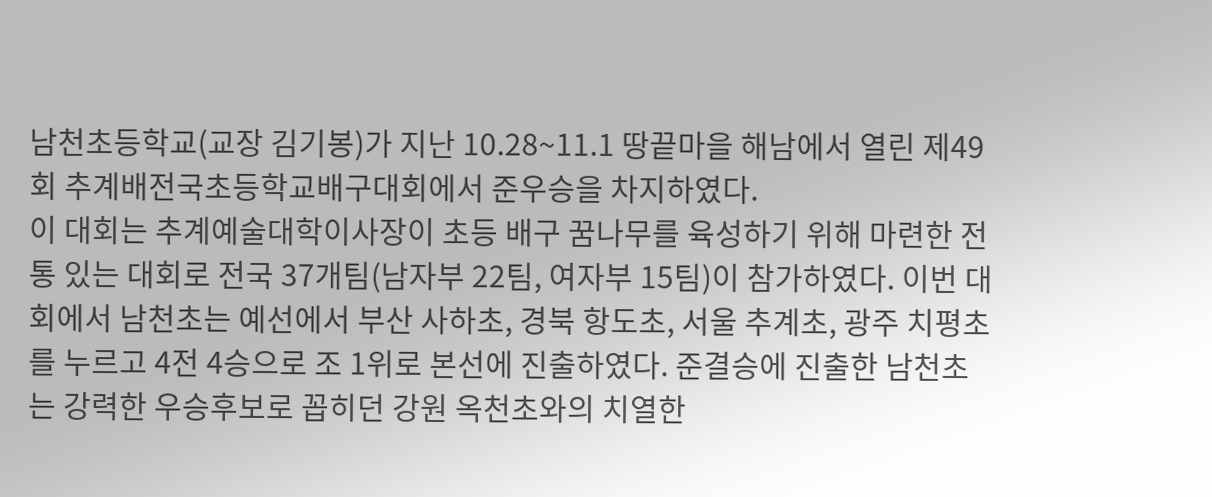남천초등학교(교장 김기봉)가 지난 10.28~11.1 땅끝마을 해남에서 열린 제49회 추계배전국초등학교배구대회에서 준우승을 차지하였다.
이 대회는 추계예술대학이사장이 초등 배구 꿈나무를 육성하기 위해 마련한 전통 있는 대회로 전국 37개팀(남자부 22팀, 여자부 15팀)이 참가하였다. 이번 대회에서 남천초는 예선에서 부산 사하초, 경북 항도초, 서울 추계초, 광주 치평초를 누르고 4전 4승으로 조 1위로 본선에 진출하였다. 준결승에 진출한 남천초는 강력한 우승후보로 꼽히던 강원 옥천초와의 치열한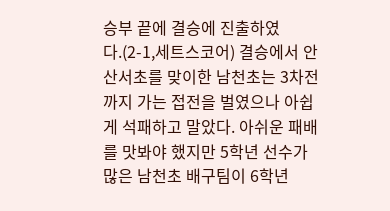승부 끝에 결승에 진출하였다.(2-1,세트스코어) 결승에서 안산서초를 맞이한 남천초는 3차전까지 가는 접전을 벌였으나 아쉽게 석패하고 말았다. 아쉬운 패배를 맛봐야 했지만 5학년 선수가 많은 남천초 배구팀이 6학년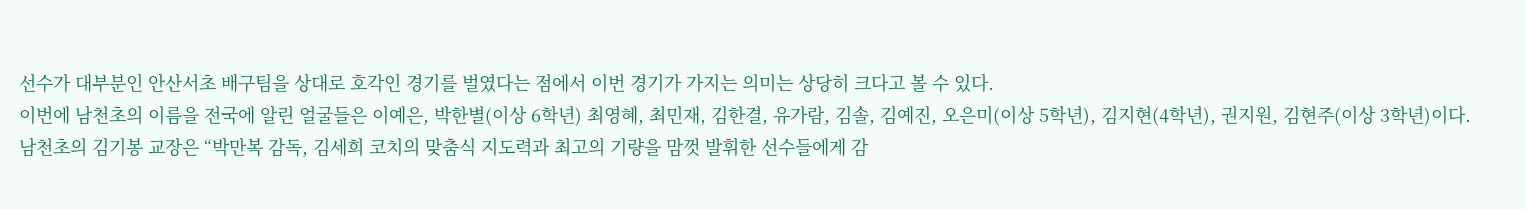선수가 대부분인 안산서초 배구팀을 상대로 호각인 경기를 벌였다는 점에서 이번 경기가 가지는 의미는 상당히 크다고 볼 수 있다.
이번에 남천초의 이름을 전국에 알린 얼굴들은 이예은, 박한별(이상 6학년) 최영혜, 최민재, 김한결, 유가람, 김솔, 김예진, 오은미(이상 5학년), 김지현(4학년), 권지원, 김현주(이상 3학년)이다.
남천초의 김기봉 교장은 “박만복 감독, 김세희 코치의 맞춤식 지도력과 최고의 기량을 맘껏 발휘한 선수들에게 감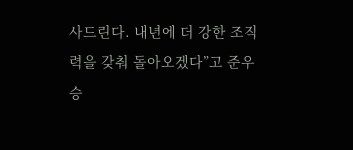사드린다. 내년에 더 강한 조직력을 갖춰 돌아오겠다”고 준우승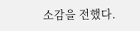소감을 전했다.